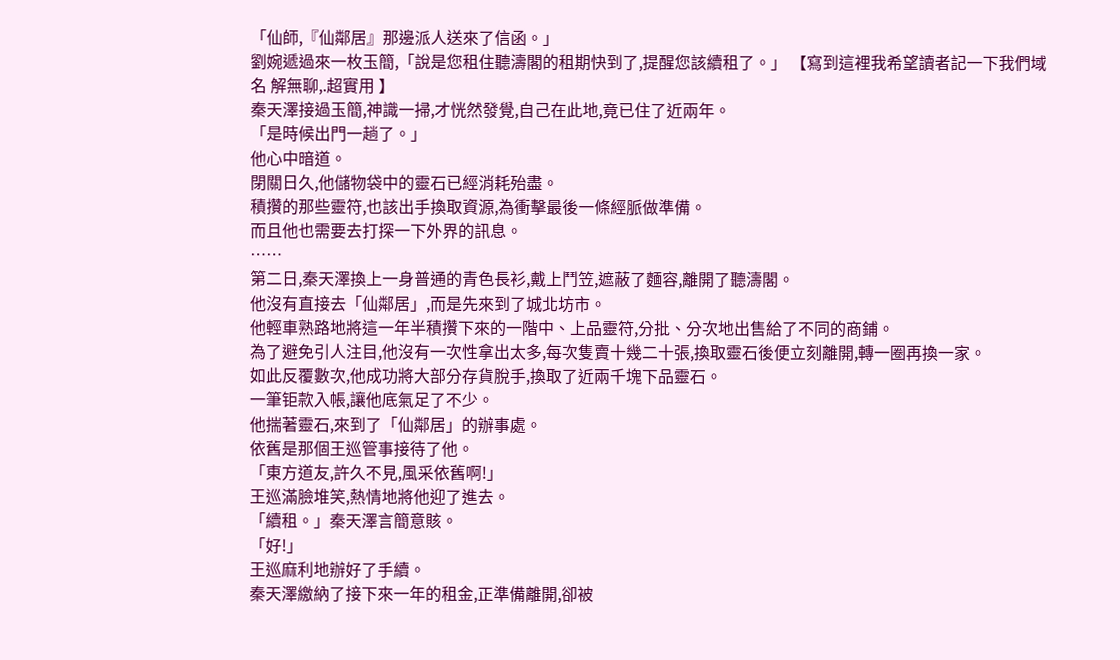「仙師,『仙鄰居』那邊派人送來了信函。」
劉婉遞過來一枚玉簡,「說是您租住聽濤閣的租期快到了,提醒您該續租了。」 【寫到這裡我希望讀者記一下我們域名 解無聊,.超實用 】
秦天澤接過玉簡,神識一掃,才恍然發覺,自己在此地,竟已住了近兩年。
「是時候出門一趟了。」
他心中暗道。
閉關日久,他儲物袋中的靈石已經消耗殆盡。
積攢的那些靈符,也該出手換取資源,為衝擊最後一條經脈做準備。
而且他也需要去打探一下外界的訊息。
……
第二日,秦天澤換上一身普通的青色長衫,戴上鬥笠,遮蔽了麵容,離開了聽濤閣。
他沒有直接去「仙鄰居」,而是先來到了城北坊市。
他輕車熟路地將這一年半積攢下來的一階中、上品靈符,分批、分次地出售給了不同的商鋪。
為了避免引人注目,他沒有一次性拿出太多,每次隻賣十幾二十張,換取靈石後便立刻離開,轉一圈再換一家。
如此反覆數次,他成功將大部分存貨脫手,換取了近兩千塊下品靈石。
一筆钜款入帳,讓他底氣足了不少。
他揣著靈石,來到了「仙鄰居」的辦事處。
依舊是那個王巡管事接待了他。
「東方道友,許久不見,風采依舊啊!」
王巡滿臉堆笑,熱情地將他迎了進去。
「續租。」秦天澤言簡意賅。
「好!」
王巡麻利地辦好了手續。
秦天澤繳納了接下來一年的租金,正準備離開,卻被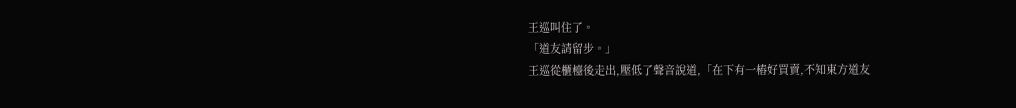王巡叫住了。
「道友請留步。」
王巡從櫃檯後走出,壓低了聲音說道,「在下有一樁好買賣,不知東方道友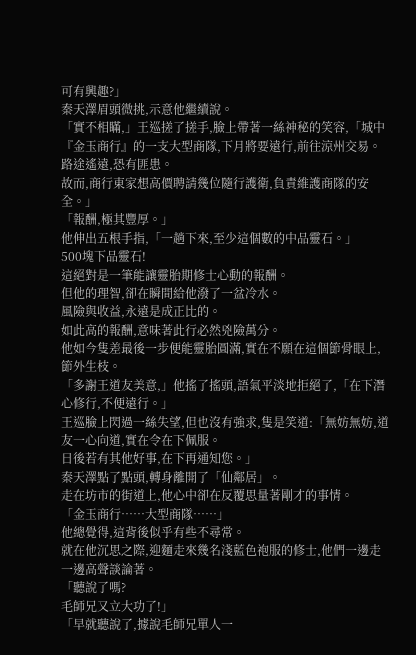可有興趣?」
秦天澤眉頭微挑,示意他繼續說。
「實不相瞞,」王巡搓了搓手,臉上帶著一絲神秘的笑容,「城中『金玉商行』的一支大型商隊,下月將要遠行,前往涼州交易。
路途遙遠,恐有匪患。
故而,商行東家想高價聘請幾位隨行護衛,負責維護商隊的安全。」
「報酬,極其豐厚。」
他伸出五根手指,「一趟下來,至少這個數的中品靈石。」
500塊下品靈石!
這絕對是一筆能讓靈胎期修士心動的報酬。
但他的理智,卻在瞬間給他潑了一盆冷水。
風險與收益,永遠是成正比的。
如此高的報酬,意味著此行必然兇險萬分。
他如今隻差最後一步便能靈胎圓滿,實在不願在這個節骨眼上,節外生枝。
「多謝王道友美意,」他搖了搖頭,語氣平淡地拒絕了,「在下潛心修行,不便遠行。」
王巡臉上閃過一絲失望,但也沒有強求,隻是笑道:「無妨無妨,道友一心向道,實在令在下佩服。
日後若有其他好事,在下再通知您。」
秦天澤點了點頭,轉身離開了「仙鄰居」。
走在坊市的街道上,他心中卻在反覆思量著剛才的事情。
「金玉商行……大型商隊……」
他總覺得,這背後似乎有些不尋常。
就在他沉思之際,迎麵走來幾名淺藍色袍服的修士,他們一邊走一邊高聲談論著。
「聽說了嗎?
毛師兄又立大功了!」
「早就聽說了,據說毛師兄單人一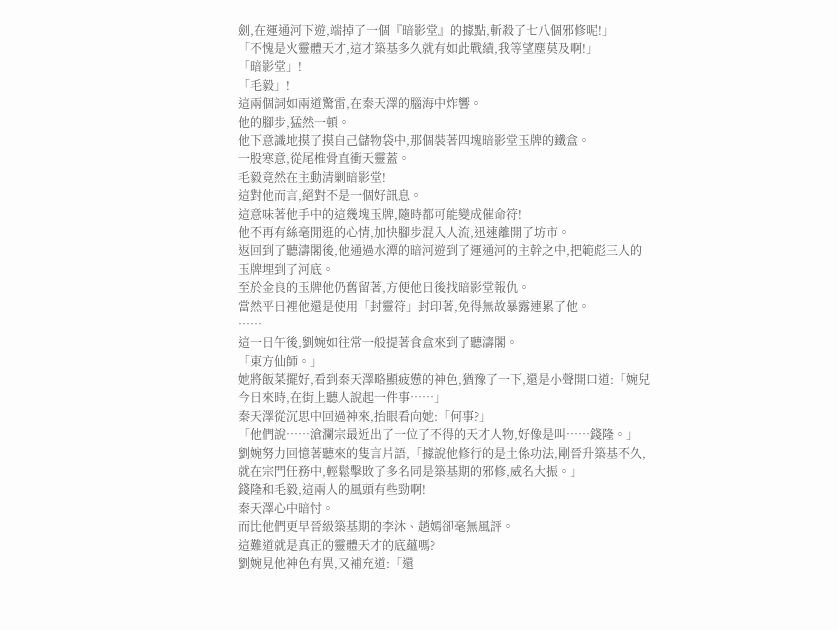劍,在運通河下遊,端掉了一個『暗影堂』的據點,斬殺了七八個邪修呢!」
「不愧是火靈體天才,這才築基多久就有如此戰績,我等望塵莫及啊!」
「暗影堂」!
「毛毅」!
這兩個詞如兩道驚雷,在秦天澤的腦海中炸響。
他的腳步,猛然一頓。
他下意識地摸了摸自己儲物袋中,那個裝著四塊暗影堂玉牌的鐵盒。
一股寒意,從尾椎骨直衝天靈蓋。
毛毅竟然在主動清剿暗影堂!
這對他而言,絕對不是一個好訊息。
這意味著他手中的這幾塊玉牌,隨時都可能變成催命符!
他不再有絲毫閒逛的心情,加快腳步混入人流,迅速離開了坊市。
返回到了聽濤閣後,他通過水潭的暗河遊到了運通河的主幹之中,把範彪三人的玉牌埋到了河底。
至於金良的玉牌他仍舊留著,方便他日後找暗影堂報仇。
當然平日裡他還是使用「封靈符」封印著,免得無故暴露連累了他。
……
這一日午後,劉婉如往常一般提著食盒來到了聽濤閣。
「東方仙師。」
她將飯菜擺好,看到秦天澤略顯疲憊的神色,猶豫了一下,還是小聲開口道:「婉兒今日來時,在街上聽人說起一件事……」
秦天澤從沉思中回過神來,抬眼看向她:「何事?」
「他們說……滄瀾宗最近出了一位了不得的天才人物,好像是叫……錢隆。」
劉婉努力回憶著聽來的隻言片語,「據說他修行的是土係功法,剛晉升築基不久,就在宗門任務中,輕鬆擊敗了多名同是築基期的邪修,威名大振。」
錢隆和毛毅,這兩人的風頭有些勁啊!
秦天澤心中暗忖。
而比他們更早晉級築基期的李沐、趙嫣卻毫無風評。
這難道就是真正的靈體天才的底蘊嗎?
劉婉見他神色有異,又補充道:「還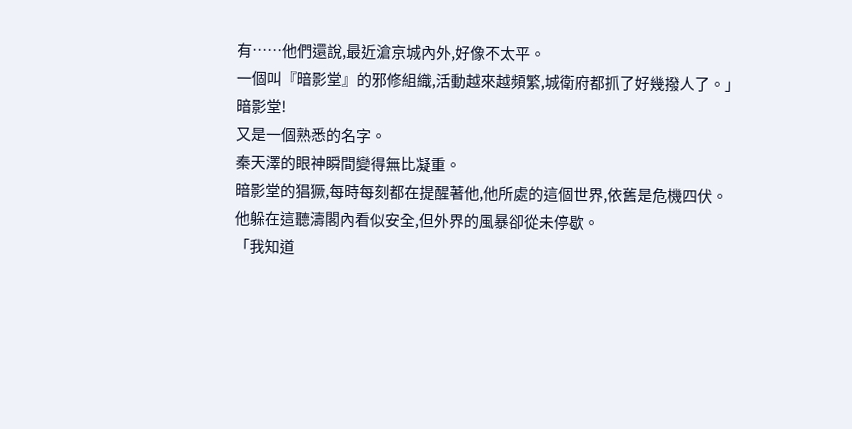有……他們還說,最近滄京城內外,好像不太平。
一個叫『暗影堂』的邪修組織,活動越來越頻繁,城衛府都抓了好幾撥人了。」
暗影堂!
又是一個熟悉的名字。
秦天澤的眼神瞬間變得無比凝重。
暗影堂的猖獗,每時每刻都在提醒著他,他所處的這個世界,依舊是危機四伏。
他躲在這聽濤閣內看似安全,但外界的風暴卻從未停歇。
「我知道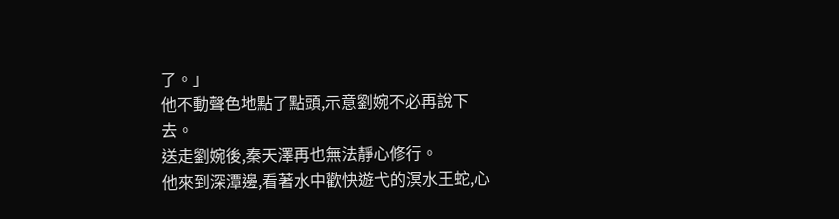了。」
他不動聲色地點了點頭,示意劉婉不必再說下去。
送走劉婉後,秦天澤再也無法靜心修行。
他來到深潭邊,看著水中歡快遊弋的溟水王蛇,心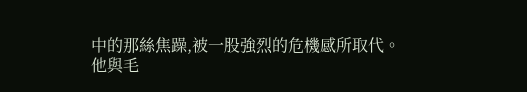中的那絲焦躁,被一股強烈的危機感所取代。
他與毛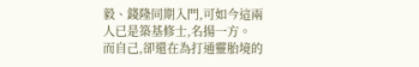毅、錢隆同期入門,可如今這兩人已是築基修士,名揚一方。
而自己,卻還在為打通靈胎境的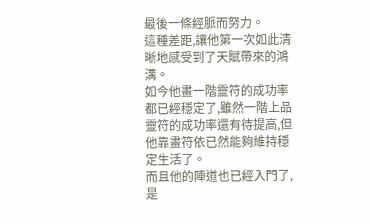最後一條經脈而努力。
這種差距,讓他第一次如此清晰地感受到了天賦帶來的鴻溝。
如今他畫一階靈符的成功率都已經穩定了,雖然一階上品靈符的成功率還有待提高,但他靠畫符依已然能夠維持穩定生活了。
而且他的陣道也已經入門了,是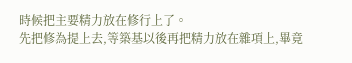時候把主要精力放在修行上了。
先把修為提上去,等築基以後再把精力放在雜項上,畢竟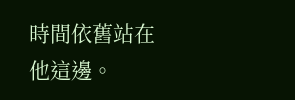時間依舊站在他這邊。